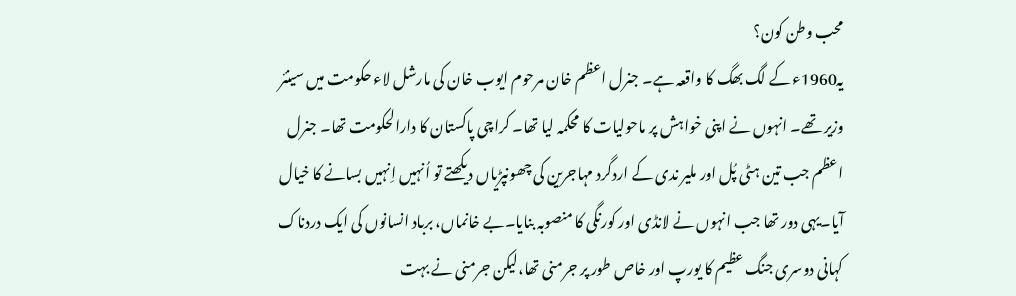محب وطن کون؟
یہ1960ء کے لگ بھگ کا واقعہ ہے۔ جنرل اعظم خان مرحوم ایوب خان کی مارشل لاء حکومت میں سینئر وزیر تھے۔ انہوں نے اپنی خواہش پر ماحولیات کا محکمہ لیا تھا۔ کراچی پاکستان کا دارالحکومت تھا۔ جنرل اعظم جب تین ہٹی پُل اور ملیر ندی کے اردگرد مہاجرین کی چھونپڑیاں دیکھتے تو اُنہیں اِنہیں بسانے کا خیال آیا۔یہی دور تھا جب انہوں نے لانڈی اور کورنگی کا منصوبہ بنایا۔بے خانماں، برباد انسانوں کی ایک دردناک کہانی دوسری جنگ عظیم کا یورپ اور خاص طور پر جرمنی تھا،لیکن جرمنی نے بہت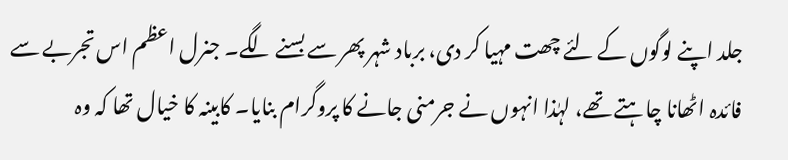جلد اپنے لوگوں کے لئے چھت مہیا کر دی، برباد شہر پھر سے بسنے لگے۔ جنرل اعظم اس تجربے سے فائدہ اٹھانا چاہتے تھے، لہٰذا انہوں نے جرمنی جانے کا پروگرام بنایا۔ کابینہ کا خیال تھا کہ وہ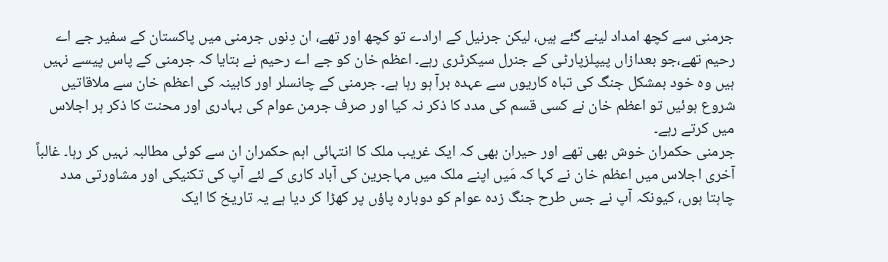جرمنی سے کچھ امداد لینے گئے ہیں، لیکن جرنیل کے ارادے تو کچھ اور تھے، ان دِنوں جرمنی میں پاکستان کے سفیر جے اے رحیم تھے،جو بعدازاں پیپلزپارٹی کے جنرل سیکرٹری رہے۔ اعظم خان کو جے اے رحیم نے بتایا کہ جرمنی کے پاس پیسے نہیں ہیں وہ خود بمشکل جنگ کی تباہ کاریوں سے عہدہ برآ ہو رہا ہے۔ جرمنی کے چانسلر اور کابینہ کی اعظم خان سے ملاقاتیں شروع ہوئیں تو اعظم خان نے کسی قسم کی مدد کا ذکر نہ کیا اور صرف جرمن عوام کی بہادری اور محنت کا ذکر ہر اجلاس میں کرتے رہے۔
جرمنی حکمران خوش بھی تھے اور حیران بھی کہ ایک غریب ملک کا انتہائی اہم حکمران ان سے کوئی مطالبہ نہیں کر رہا۔ غالباً آخری اجلاس میں اعظم خان نے کہا کہ مَیں اپنے ملک میں مہاجرین کی آباد کاری کے لئے آپ کی تکنیکی اور مشاورتی مدد چاہتا ہوں، کیونکہ آپ نے جس طرح جنگ زدہ عوام کو دوبارہ پاؤں پر کھڑا کر دیا ہے یہ تاریخ کا ایک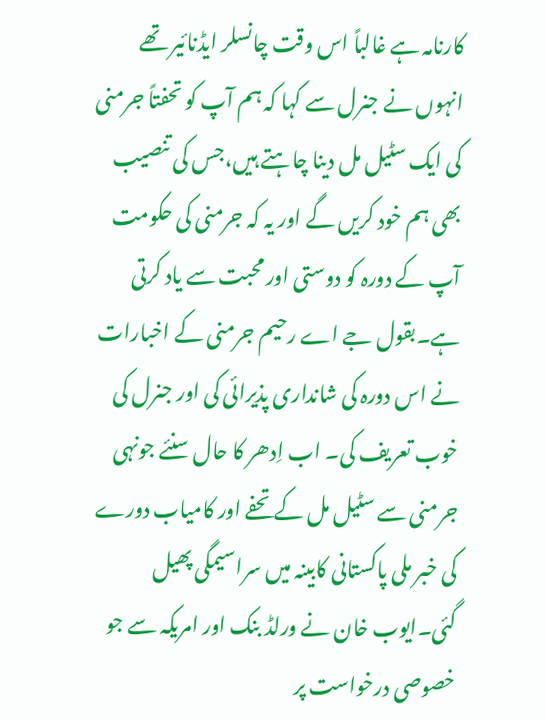کارنامہ ہے غالباً اس وقت چانسلر ایڈنائیر تھے انہوں نے جنرل سے کہا کہ ہم آپ کو تحفتاً جرمنی کی ایک سٹیل مل دینا چاہتے ہیں،جس کی تنصیب بھی ہم خود کریں گے اور یہ کہ جرمنی کی حکومت آپ کے دورہ کو دوستی اور محبت سے یاد کرتی ہے۔بقول جے اے رحیم جرمنی کے اخبارات نے اس دورہ کی شانداری پذیرائی کی اور جنرل کی خوب تعریف کی۔ اب اِدھر کا حال سنئے جونہی جرمنی سے سٹیل مل کے تحفے اور کامیاب دورے کی خبر ملی پاکستانی کابینہ میں سراسیمگی پھیل گئی۔ایوب خان نے ورلڈ بنک اور امریکہ سے جو خصوصی درخواست پر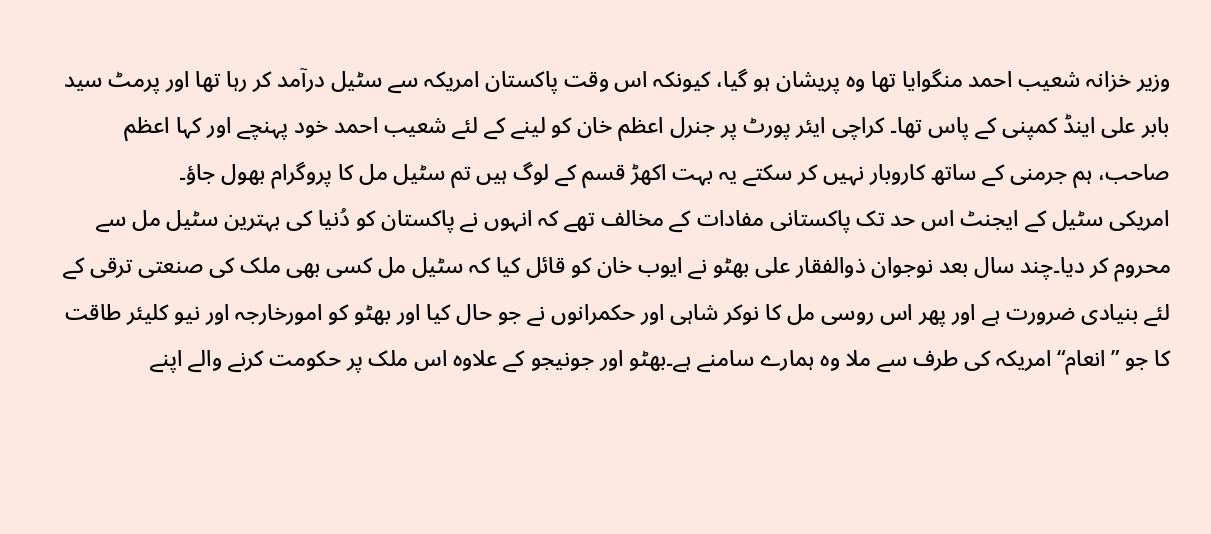وزیر خزانہ شعیب احمد منگوایا تھا وہ پریشان ہو گیا، کیونکہ اس وقت پاکستان امریکہ سے سٹیل درآمد کر رہا تھا اور پرمٹ سید بابر علی اینڈ کمپنی کے پاس تھا۔ کراچی ایئر پورٹ پر جنرل اعظم خان کو لینے کے لئے شعیب احمد خود پہنچے اور کہا اعظم صاحب، ہم جرمنی کے ساتھ کاروبار نہیں کر سکتے یہ بہت اکھڑ قسم کے لوگ ہیں تم سٹیل مل کا پروگرام بھول جاؤ۔
امریکی سٹیل کے ایجنٹ اس حد تک پاکستانی مفادات کے مخالف تھے کہ انہوں نے پاکستان کو دُنیا کی بہترین سٹیل مل سے محروم کر دیا۔چند سال بعد نوجوان ذوالفقار علی بھٹو نے ایوب خان کو قائل کیا کہ سٹیل مل کسی بھی ملک کی صنعتی ترقی کے لئے بنیادی ضرورت ہے اور پھر اس روسی مل کا نوکر شاہی اور حکمرانوں نے جو حال کیا اور بھٹو کو امورخارجہ اور نیو کلیئر طاقت کا جو ”انعام“ امریکہ کی طرف سے ملا وہ ہمارے سامنے ہے۔بھٹو اور جونیجو کے علاوہ اس ملک پر حکومت کرنے والے اپنے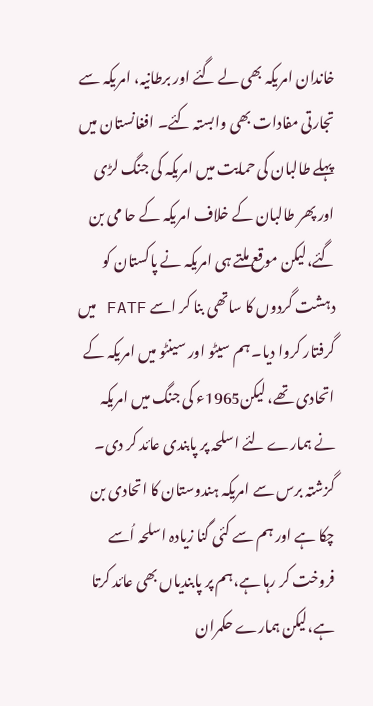خاندان امریکہ بھی لے گئے اور برطانیہ، امریکہ سے تجارتی مفادات بھی وابستہ کئے۔ افغانستان میں پہلے طالبان کی حمایت میں امریکہ کی جنگ لڑی اور پھر طالبان کے خلاف امریکہ کے حا می بن گئے،لیکن موقع ملتے ہی امریکہ نے پاکستان کو دہشت گردوں کا ساتھی بنا کر اسے FATF میں گرفتار کروا دیا۔ ہم سیٹو اور سینٹو میں امریکہ کے اتحادی تھے، لیکن1965ء کی جنگ میں امریکہ نے ہمارے لئے اسلحہ پر پابندی عائد کر دی۔ گزشتہ برس سے امریکہ ہندوستان کا اتحادی بن چکا ہے اور ہم سے کئی گنا زیادہ اسلحہ اُسے فروخت کر رہا ہے،ہم پر پابندیاں بھی عائد کرتا ہے،لیکن ہمارے حکمران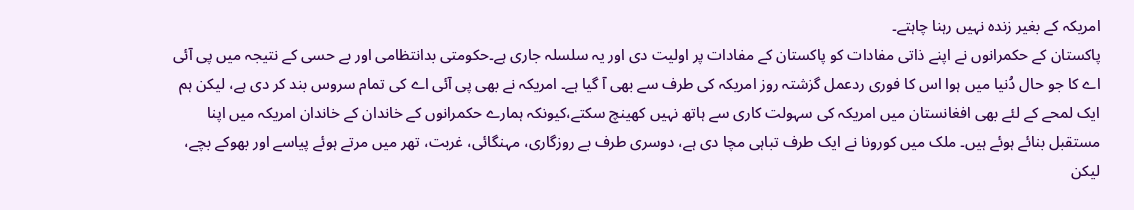امریکہ کے بغیر زندہ نہیں رہنا چاہتے۔
پاکستان کے حکمرانوں نے اپنے ذاتی مفادات کو پاکستان کے مفادات پر اولیت دی اور یہ سلسلہ جاری ہے۔حکومتی بدانتظامی اور بے حسی کے نتیجہ میں پی آئی اے کا جو حال دُنیا میں ہوا اس کا فوری ردعمل گزشتہ روز امریکہ کی طرف سے بھی آ گیا ہے۔ امریکہ نے بھی پی آئی اے کی تمام سروس بند کر دی ہے، لیکن ہم ایک لمحے کے لئے بھی افغانستان میں امریکہ کی سہولت کاری سے ہاتھ نہیں کھینچ سکتے،کیونکہ ہمارے حکمرانوں کے خاندان کے خاندان امریکہ میں اپنا مستقبل بنائے ہوئے ہیں۔ ملک میں کورونا نے ایک طرف تباہی مچا دی ہے، دوسری طرف بے روزگاری، مہنگائی، غربت، تھر میں مرتے ہوئے پیاسے اور بھوکے بچے، لیکن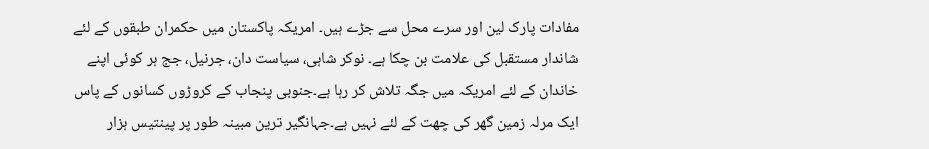مفادات پارک لین اور سرے محل سے جڑے ہیں۔ امریکہ پاکستان میں حکمران طبقوں کے لئے شاندار مستقبل کی علامت بن چکا ہے۔ نوکر شاہی، سیاست دان، جرنیل، جج ہر کوئی اپنے خاندان کے لئے امریکہ میں جگہ تلاش کر رہا ہے۔جنوبی پنجاب کے کروڑوں کسانوں کے پاس ایک مرلہ زمین گھر کی چھت کے لئے نہیں ہے۔جہانگیر ترین مبینہ طور پر پینتیس ہزار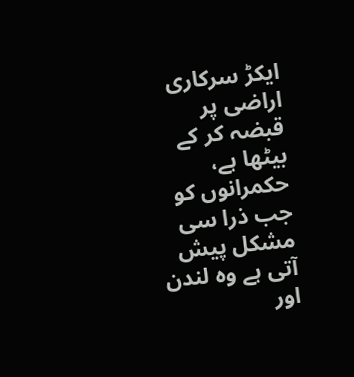ایکڑ سرکاری اراضی پر قبضہ کر کے بیٹھا ہے، حکمرانوں کو جب ذرا سی مشکل پیش آتی ہے وہ لندن اور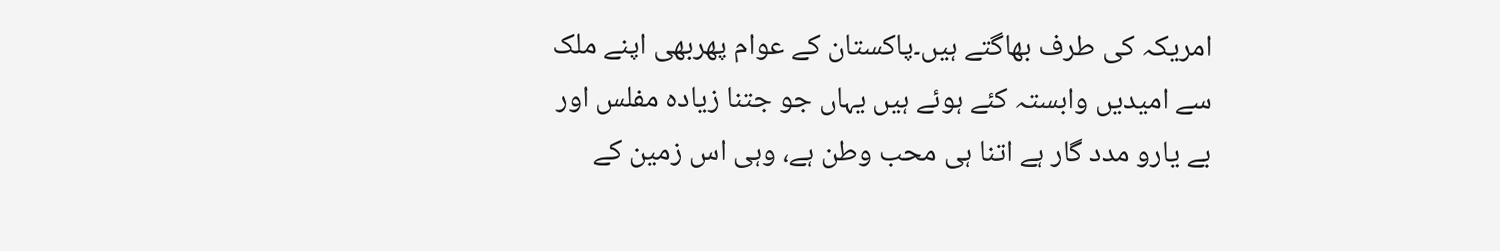امریکہ کی طرف بھاگتے ہیں۔پاکستان کے عوام پھربھی اپنے ملک سے امیدیں وابستہ کئے ہوئے ہیں یہاں جو جتنا زیادہ مفلس اور بے یارو مدد گار ہے اتنا ہی محب وطن ہے، وہی اس زمین کے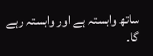ساتھ وابستہ ہے اور وابستہ رہے گا۔